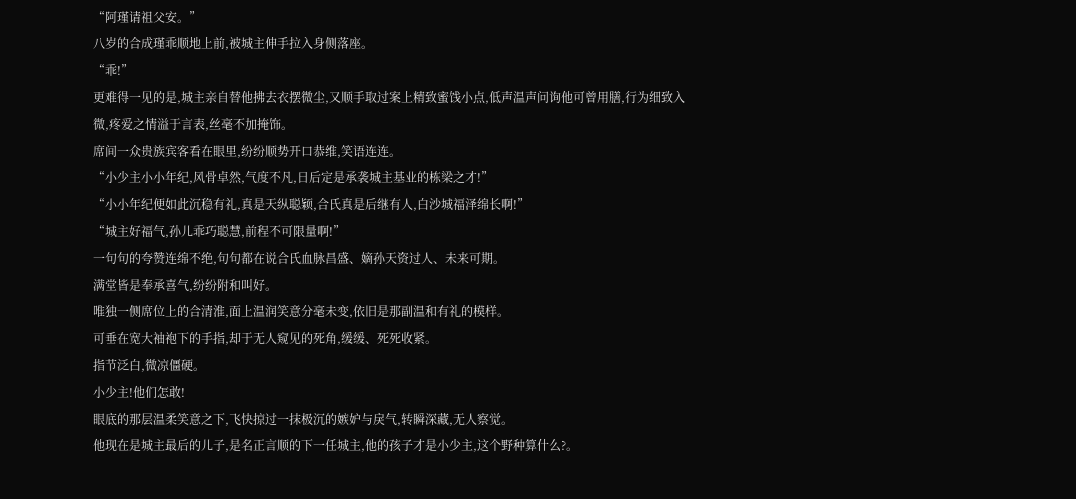“阿瑾请祖父安。”
八岁的合成瑾乖顺地上前,被城主伸手拉入身侧落座。
“乖!”
更难得一见的是,城主亲自替他拂去衣摆微尘,又顺手取过案上精致蜜饯小点,低声温声问询他可曾用膳,行为细致入微,疼爱之情溢于言表,丝毫不加掩饰。
席间一众贵族宾客看在眼里,纷纷顺势开口恭维,笑语连连。
“小少主小小年纪,风骨卓然,气度不凡,日后定是承袭城主基业的栋梁之才!”
“小小年纪便如此沉稳有礼,真是天纵聪颖,合氏真是后继有人,白沙城福泽绵长啊!”
“城主好福气,孙儿乖巧聪慧,前程不可限量啊!”
一句句的夸赞连绵不绝,句句都在说合氏血脉昌盛、嫡孙天资过人、未来可期。
满堂皆是奉承喜气,纷纷附和叫好。
唯独一侧席位上的合清淮,面上温润笑意分毫未变,依旧是那副温和有礼的模样。
可垂在宽大袖袍下的手指,却于无人窥见的死角,缓缓、死死收紧。
指节泛白,微凉僵硬。
小少主!他们怎敢!
眼底的那层温柔笑意之下,飞快掠过一抹极沉的嫉妒与戾气,转瞬深藏,无人察觉。
他现在是城主最后的儿子,是名正言顺的下一任城主,他的孩子才是小少主,这个野种算什么?。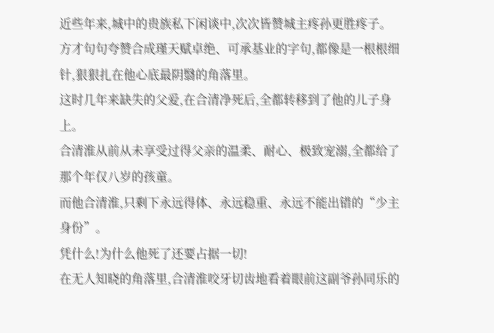近些年来,城中的贵族私下闲谈中,次次皆赞城主疼孙更胜疼子。
方才句句夸赞合成瑾天赋卓绝、可承基业的字句,都像是一根根细针,狠狠扎在他心底最阴翳的角落里。
这时几年来缺失的父爱,在合清净死后,全都转移到了他的儿子身上。
合清淮从前从未享受过得父亲的温柔、耐心、极致宠溺,全都给了那个年仅八岁的孩童。
而他合清淮,只剩下永远得体、永远稳重、永远不能出错的“少主身份”。
凭什么!为什么他死了还要占据一切!
在无人知晓的角落里,合清淮咬牙切齿地看着眼前这副爷孙同乐的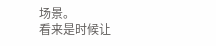场景。
看来是时候让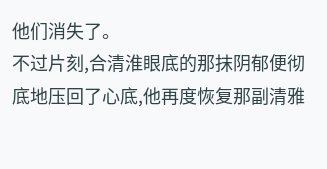他们消失了。
不过片刻,合清淮眼底的那抹阴郁便彻底地压回了心底,他再度恢复那副清雅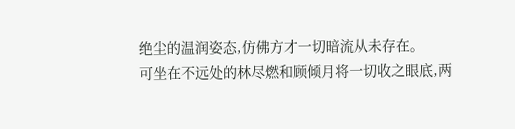绝尘的温润姿态,仿佛方才一切暗流从未存在。
可坐在不远处的林尽燃和顾倾月将一切收之眼底,两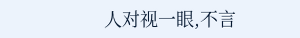人对视一眼,不言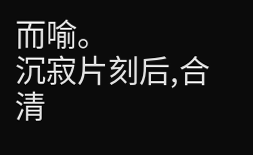而喻。
沉寂片刻后,合清